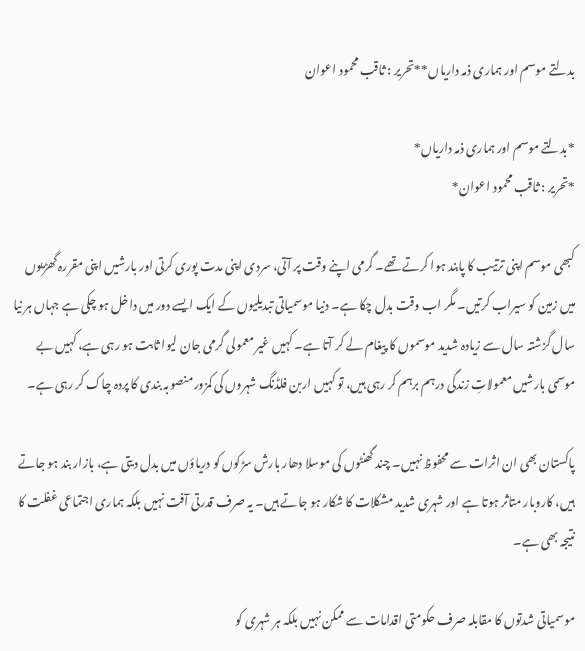بدلتے موسم اور ہماری ذمہ داریاں**تحریر : ثاقب محمود اعوان

*بدلتے موسم اور ہماری ذمہ داریاں*
*تحریر : ثاقب محمود اعوان*

کبھی موسم اپنی ترتیب کا پابند ہوا کرتے تھے۔ گرمی اپنے وقت پر آتی، سردی اپنی مدت پوری کرتی اور بارشیں اپنی مقررہ گھڑیوں میں زمین کو سیراب کرتیں۔ مگر اب وقت بدل چکا ہے۔ دنیا موسمیاتی تبدیلیوں کے ایک ایسے دور میں داخل ہو چکی ہے جہاں ہر نیا سال گزشتہ سال سے زیادہ شدید موسموں کا پیغام لے کر آتا ہے۔ کہیں غیر معمولی گرمی جان لیوا ثابت ہو رہی ہے، کہیں بے موسمی بارشیں معمولاتِ زندگی درہم برہم کر رہی ہیں، تو کہیں اربن فلڈنگ شہروں کی کمزور منصوبہ بندی کا پردہ چاک کر رہی ہے۔

پاکستان بھی ان اثرات سے محفوظ نہیں۔ چند گھنٹوں کی موسلا دھار بارش سڑکوں کو دریاؤں میں بدل دیتی ہے، بازار بند ہو جاتے ہیں، کاروبار متاثر ہوتا ہے اور شہری شدید مشکلات کا شکار ہو جاتے ہیں۔ یہ صرف قدرتی آفت نہیں بلکہ ہماری اجتماعی غفلت کا نتیجہ بھی ہے۔

موسمیاتی شدتوں کا مقابلہ صرف حکومتی اقدامات سے ممکن نہیں بلکہ ہر شہری کو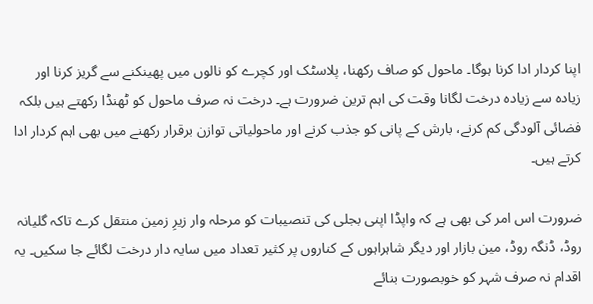اپنا کردار ادا کرنا ہوگا۔ ماحول کو صاف رکھنا، پلاسٹک اور کچرے کو نالوں میں پھینکنے سے گریز کرنا اور زیادہ سے زیادہ درخت لگانا وقت کی اہم ترین ضرورت ہے۔ درخت نہ صرف ماحول کو ٹھنڈا رکھتے ہیں بلکہ فضائی آلودگی کم کرنے، بارش کے پانی کو جذب کرنے اور ماحولیاتی توازن برقرار رکھنے میں بھی اہم کردار ادا کرتے ہیں۔

ضرورت اس امر کی بھی ہے کہ واپڈا اپنی بجلی کی تنصیبات کو مرحلہ وار زیرِ زمین منتقل کرے تاکہ گلیانہ روڈ، ڈنگہ روڈ، مین بازار اور دیگر شاہراہوں کے کناروں پر کثیر تعداد میں سایہ دار درخت لگائے جا سکیں۔ یہ اقدام نہ صرف شہر کو خوبصورت بنائے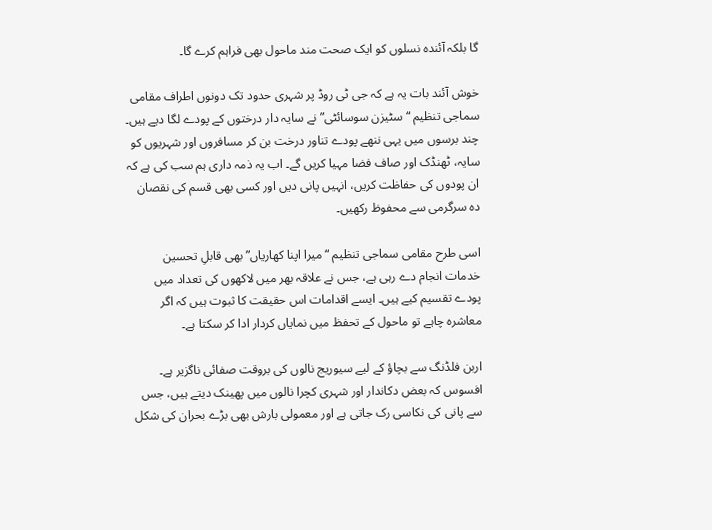گا بلکہ آئندہ نسلوں کو ایک صحت مند ماحول بھی فراہم کرے گا۔

خوش آئند بات یہ ہے کہ جی ٹی روڈ پر شہری حدود تک دونوں اطراف مقامی سماجی تنظیم “سٹیزن سوسائٹی” نے سایہ دار درختوں کے پودے لگا دیے ہیں۔ چند برسوں میں یہی ننھے پودے تناور درخت بن کر مسافروں اور شہریوں کو سایہ، ٹھنڈک اور صاف فضا مہیا کریں گے۔ اب یہ ذمہ داری ہم سب کی ہے کہ ان پودوں کی حفاظت کریں، انہیں پانی دیں اور کسی بھی قسم کی نقصان دہ سرگرمی سے محفوظ رکھیں۔

اسی طرح مقامی سماجی تنظیم “میرا اپنا کھاریاں” بھی قابلِ تحسین خدمات انجام دے رہی ہے، جس نے علاقہ بھر میں لاکھوں کی تعداد میں پودے تقسیم کیے ہیں۔ ایسے اقدامات اس حقیقت کا ثبوت ہیں کہ اگر معاشرہ چاہے تو ماحول کے تحفظ میں نمایاں کردار ادا کر سکتا ہے۔

اربن فلڈنگ سے بچاؤ کے لیے سیوریج نالوں کی بروقت صفائی ناگزیر ہے۔ افسوس کہ بعض دکاندار اور شہری کچرا نالوں میں پھینک دیتے ہیں، جس سے پانی کی نکاسی رک جاتی ہے اور معمولی بارش بھی بڑے بحران کی شکل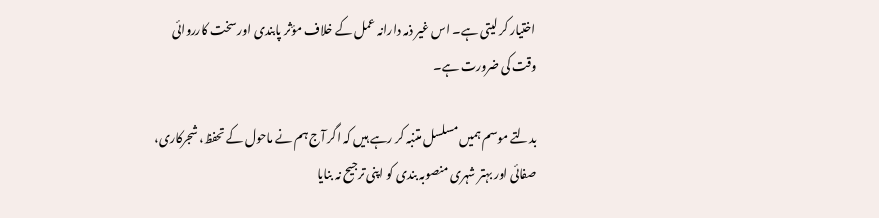اختیار کر لیتی ہے۔ اس غیر ذمہ دارانہ عمل کے خلاف مؤثر پابندی اور سخت کارروائی وقت کی ضرورت ہے۔

بدلتے موسم ہمیں مسلسل متنبہ کر رہے ہیں کہ اگر آج ہم نے ماحول کے تحفظ، شجرکاری، صفائی اور بہتر شہری منصوبہ بندی کو اپنی ترجیح نہ بنایا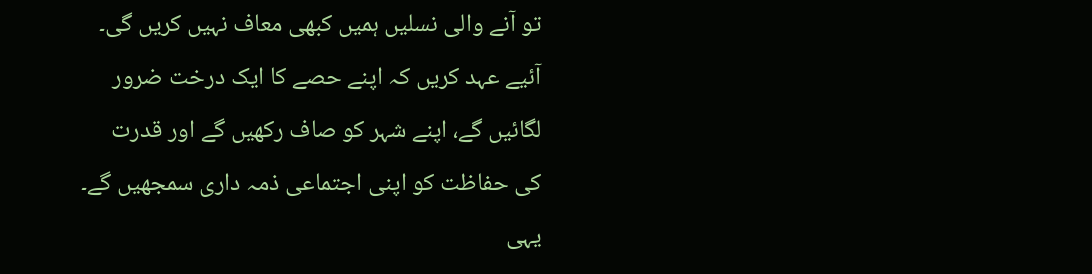تو آنے والی نسلیں ہمیں کبھی معاف نہیں کریں گی۔ آئیے عہد کریں کہ اپنے حصے کا ایک درخت ضرور لگائیں گے، اپنے شہر کو صاف رکھیں گے اور قدرت کی حفاظت کو اپنی اجتماعی ذمہ داری سمجھیں گے۔ یہی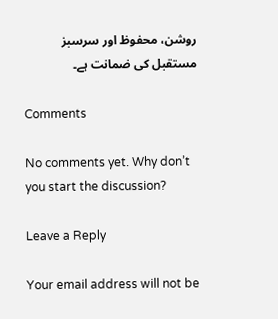روشن، محفوظ اور سرسبز مستقبل کی ضمانت ہے۔

Comments

No comments yet. Why don’t you start the discussion?

Leave a Reply

Your email address will not be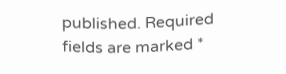published. Required fields are marked *